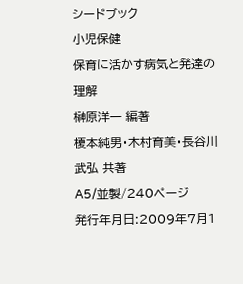シードブック
小児保健
保育に活かす病気と発達の理解
榊原洋一 編著
榎本純男・木村育美・長谷川武弘 共著
A5/並製/240ページ
発行年月日:2009年7月1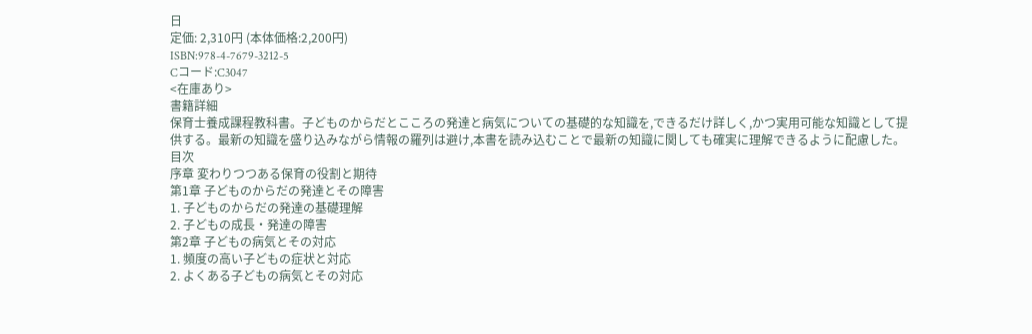日
定価: 2,310円 (本体価格:2,200円)
ISBN:978-4-7679-3212-5
Cコード:C3047
<在庫あり>
書籍詳細
保育士養成課程教科書。子どものからだとこころの発達と病気についての基礎的な知識を,できるだけ詳しく,かつ実用可能な知識として提供する。最新の知識を盛り込みながら情報の羅列は避け,本書を読み込むことで最新の知識に関しても確実に理解できるように配慮した。
目次
序章 変わりつつある保育の役割と期待
第1章 子どものからだの発達とその障害
1. 子どものからだの発達の基礎理解
2. 子どもの成長・発達の障害
第2章 子どもの病気とその対応
1. 頻度の高い子どもの症状と対応
2. よくある子どもの病気とその対応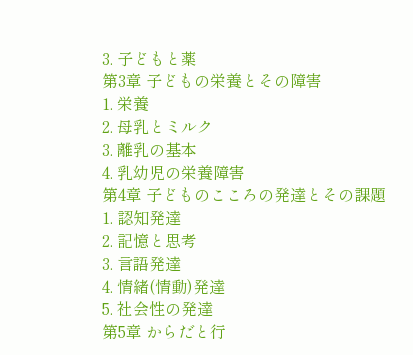3. 子どもと薬
第3章 子どもの栄養とその障害
1. 栄養
2. 母乳とミルク
3. 離乳の基本
4. 乳幼児の栄養障害
第4章 子どものこころの発達とその課題
1. 認知発達
2. 記憶と思考
3. 言語発達
4. 情緒(情動)発達
5. 社会性の発達
第5章 からだと行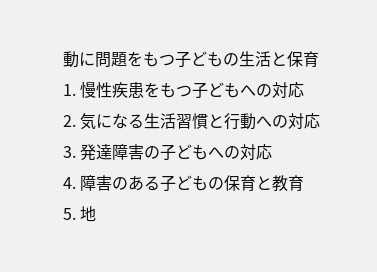動に問題をもつ子どもの生活と保育
1. 慢性疾患をもつ子どもへの対応
2. 気になる生活習慣と行動への対応
3. 発達障害の子どもへの対応
4. 障害のある子どもの保育と教育
5. 地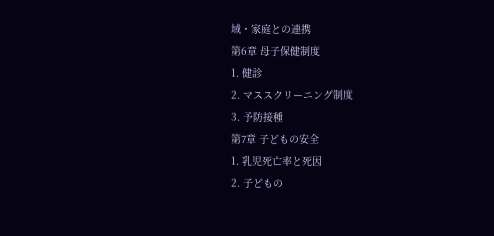域・家庭との連携
第6章 母子保健制度
1. 健診
2. マススクリーニング制度
3. 予防接種
第7章 子どもの安全
1. 乳児死亡率と死因
2. 子どもの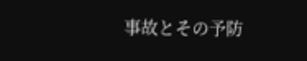事故とその予防